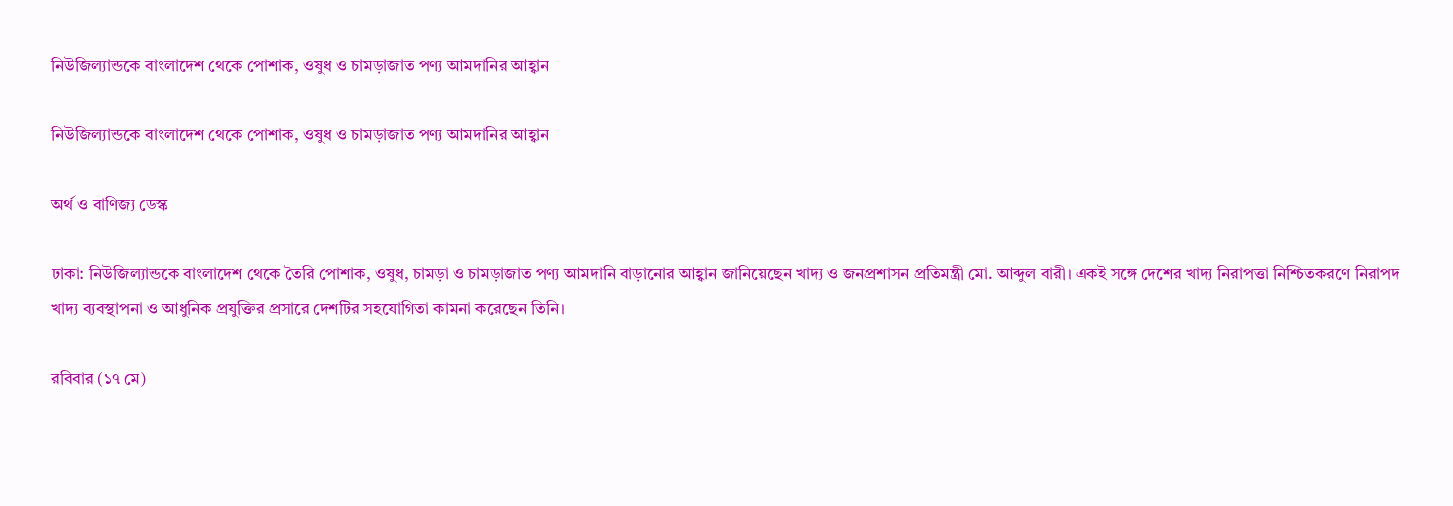নিউজিল্যান্ডকে বাংলাদেশ থেকে পোশাক, ওষুধ ও চামড়াজাত পণ্য আমদানির আহ্বান

নিউজিল্যান্ডকে বাংলাদেশ থেকে পোশাক, ওষুধ ও চামড়াজাত পণ্য আমদানির আহ্বান

অর্থ ও বাণিজ্য ডেস্ক

ঢাকা: নিউজিল্যান্ডকে বাংলাদেশ থেকে তৈরি পোশাক, ওষুধ, চামড়া ও চামড়াজাত পণ্য আমদানি বাড়ানোর আহ্বান জানিয়েছেন খাদ্য ও জনপ্রশাসন প্রতিমন্ত্রী মো. আব্দুল বারী। একই সঙ্গে দেশের খাদ্য নিরাপত্তা নিশ্চিতকরণে নিরাপদ খাদ্য ব্যবস্থাপনা ও আধুনিক প্রযুক্তির প্রসারে দেশটির সহযোগিতা কামনা করেছেন তিনি।

রবিবার (১৭ মে)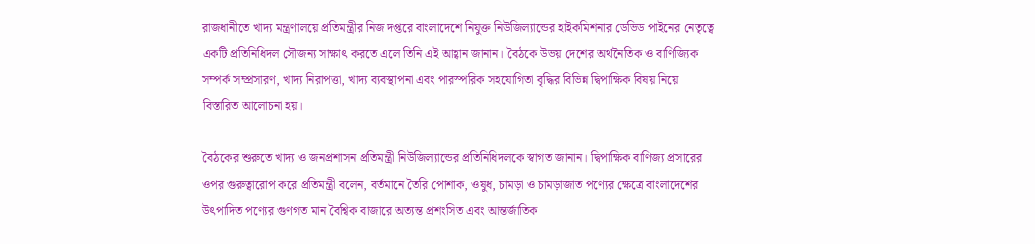রাজধানীতে খাদ্য মন্ত্রণালয়ে প্রতিমন্ত্রীর নিজ দপ্তরে বাংলাদেশে নিযুক্ত নিউজিল্যান্ডের হাইকমিশনার ডেভিড পাইনের নেতৃত্বে একটি প্রতিনিধিদল সৌজন্য সাক্ষাৎ করতে এলে তিনি এই আহ্বান জানান। বৈঠকে উভয় দেশের অর্থনৈতিক ও বাণিজ্যিক সম্পর্ক সম্প্রসারণ, খাদ্য নিরাপত্তা, খাদ্য ব্যবস্থাপনা এবং পারস্পরিক সহযোগিতা বৃদ্ধির বিভিন্ন দ্বিপাক্ষিক বিষয় নিয়ে বিস্তারিত আলোচনা হয়।

বৈঠকের শুরুতে খাদ্য ও জনপ্রশাসন প্রতিমন্ত্রী নিউজিল্যান্ডের প্রতিনিধিদলকে স্বাগত জানান। দ্বিপাক্ষিক বাণিজ্য প্রসারের ওপর গুরুত্বারোপ করে প্রতিমন্ত্রী বলেন, বর্তমানে তৈরি পোশাক, ওষুধ, চামড়া ও চামড়াজাত পণ্যের ক্ষেত্রে বাংলাদেশের উৎপাদিত পণ্যের গুণগত মান বৈশ্বিক বাজারে অত্যন্ত প্রশংসিত এবং আন্তর্জাতিক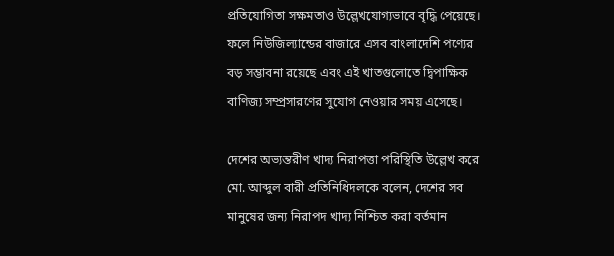প্রতিযোগিতা সক্ষমতাও উল্লেখযোগ্যভাবে বৃদ্ধি পেয়েছে। ফলে নিউজিল্যান্ডের বাজারে এসব বাংলাদেশি পণ্যের বড় সম্ভাবনা রয়েছে এবং এই খাতগুলোতে দ্বিপাক্ষিক বাণিজ্য সম্প্রসারণের সুযোগ নেওয়ার সময় এসেছে।

দেশের অভ্যন্তরীণ খাদ্য নিরাপত্তা পরিস্থিতি উল্লেখ করে মো. আব্দুল বারী প্রতিনিধিদলকে বলেন, দেশের সব মানুষের জন্য নিরাপদ খাদ্য নিশ্চিত করা বর্তমান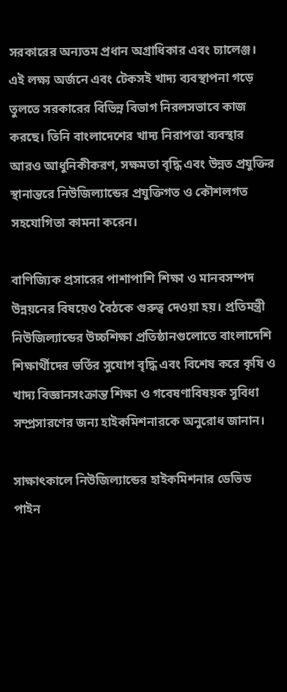সরকারের অন্যতম প্রধান অগ্রাধিকার এবং চ্যালেঞ্জ। এই লক্ষ্য অর্জনে এবং টেকসই খাদ্য ব্যবস্থাপনা গড়ে তুলতে সরকারের বিভিন্ন বিভাগ নিরলসভাবে কাজ করছে। তিনি বাংলাদেশের খাদ্য নিরাপত্তা ব্যবস্থার আরও আধুনিকীকরণ, সক্ষমতা বৃদ্ধি এবং উন্নত প্রযুক্তির স্থানান্তরে নিউজিল্যান্ডের প্রযুক্তিগত ও কৌশলগত সহযোগিতা কামনা করেন।

বাণিজ্যিক প্রসারের পাশাপাশি শিক্ষা ও মানবসম্পদ উন্নয়নের বিষয়েও বৈঠকে গুরুত্ব দেওয়া হয়। প্রতিমন্ত্রী নিউজিল্যান্ডের উচ্চশিক্ষা প্রতিষ্ঠানগুলোতে বাংলাদেশি শিক্ষার্থীদের ভর্তির সুযোগ বৃদ্ধি এবং বিশেষ করে কৃষি ও খাদ্য বিজ্ঞানসংক্রান্ত শিক্ষা ও গবেষণাবিষয়ক সুবিধা সম্প্রসারণের জন্য হাইকমিশনারকে অনুরোধ জানান।

সাক্ষাৎকালে নিউজিল্যান্ডের হাইকমিশনার ডেভিড পাইন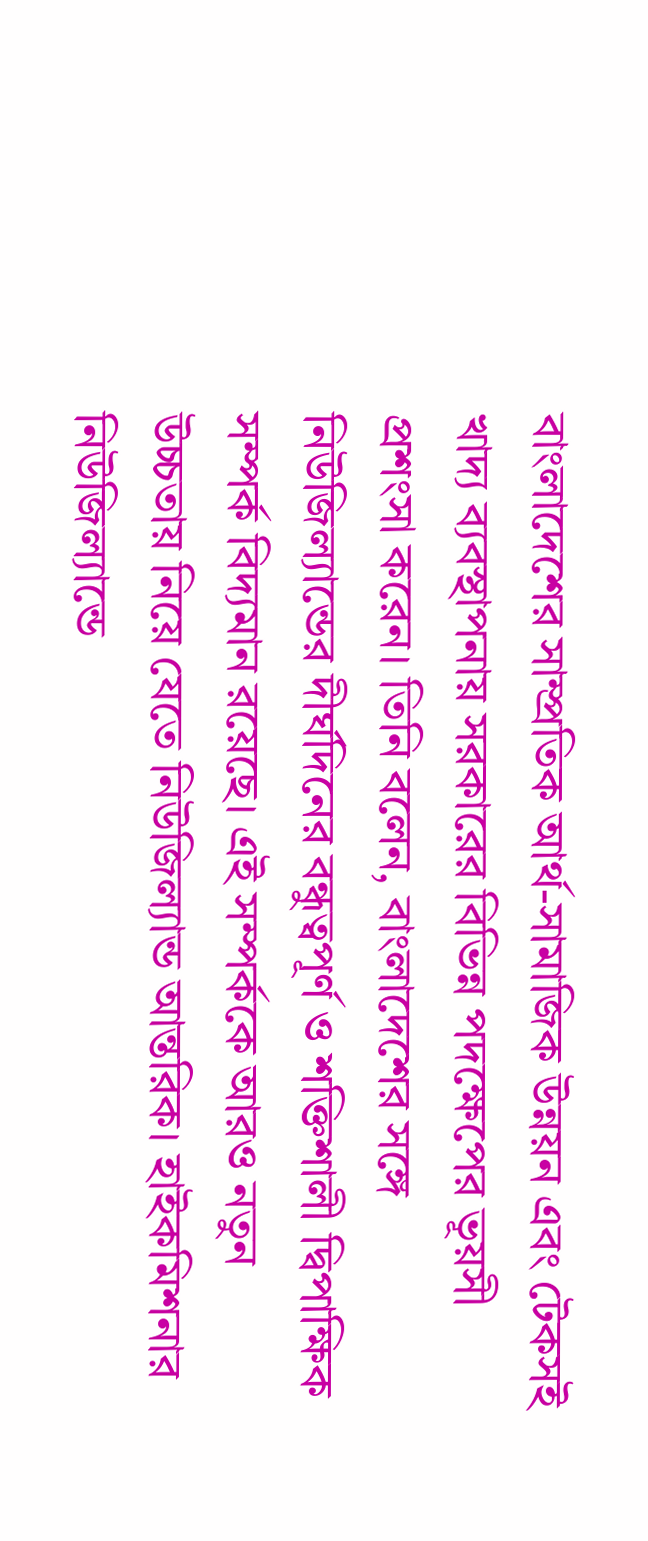বাংলাদেশের সাম্প্রতিক আর্থ-সামাজিক উন্নয়ন এবং টেকসই খাদ্য ব্যবস্থাপনায় সরকারের বিভিন্ন পদক্ষেপের ভূয়সী প্রশংসা করেন। তিনি বলেন, বাংলাদেশের সঙ্গে নিউজিল্যান্ডের দীর্ঘদিনের বন্ধুত্বপূর্ণ ও শক্তিশালী দ্বিপাক্ষিক সম্পর্ক বিদ্যমান রয়েছে। এই সম্পর্ককে আরও নতুন উচ্চতায় নিয়ে যেতে নিউজিল্যান্ড আন্তরিক। হাইকমিশনার নিউজিল্যান্ডে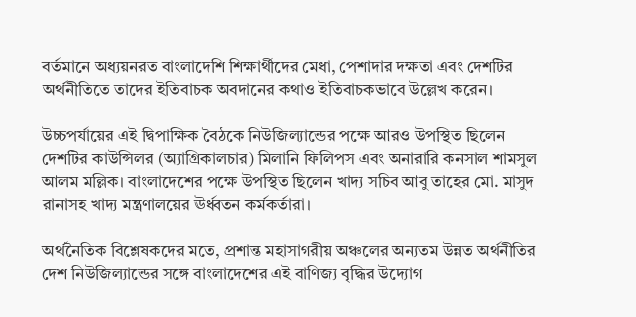বর্তমানে অধ্যয়নরত বাংলাদেশি শিক্ষার্থীদের মেধা, পেশাদার দক্ষতা এবং দেশটির অর্থনীতিতে তাদের ইতিবাচক অবদানের কথাও ইতিবাচকভাবে উল্লেখ করেন।

উচ্চপর্যায়ের এই দ্বিপাক্ষিক বৈঠকে নিউজিল্যান্ডের পক্ষে আরও উপস্থিত ছিলেন দেশটির কাউন্সিলর (অ্যাগ্রিকালচার) মিলানি ফিলিপস এবং অনারারি কনসাল শামসুল আলম মল্লিক। বাংলাদেশের পক্ষে উপস্থিত ছিলেন খাদ্য সচিব আবু তাহের মো. মাসুদ রানাসহ খাদ্য মন্ত্রণালয়ের ঊর্ধ্বতন কর্মকর্তারা।

অর্থনৈতিক বিশ্লেষকদের মতে, প্রশান্ত মহাসাগরীয় অঞ্চলের অন্যতম উন্নত অর্থনীতির দেশ নিউজিল্যান্ডের সঙ্গে বাংলাদেশের এই বাণিজ্য বৃদ্ধির উদ্যোগ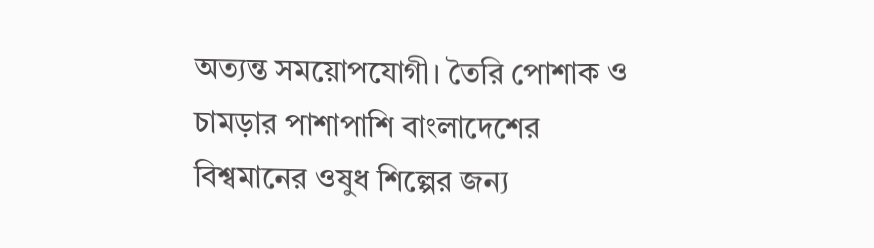অত্যন্ত সময়োপযোগী। তৈরি পোশাক ও চামড়ার পাশাপাশি বাংলাদেশের বিশ্বমানের ওষুধ শিল্পের জন্য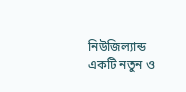নিউজিল্যান্ড একটি নতুন ও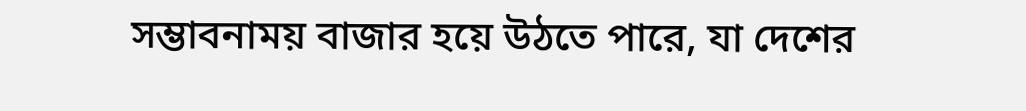সম্ভাবনাময় বাজার হয়ে উঠতে পারে, যা দেশের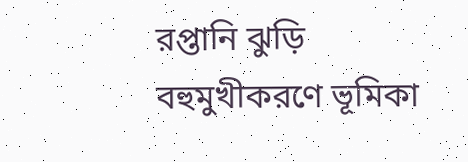রপ্তানি ঝুড়ি বহুমুখীকরণে ভূমিকা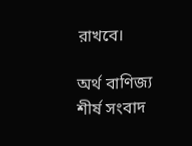রাখবে।

অর্থ বাণিজ্য শীর্ষ সংবাদ